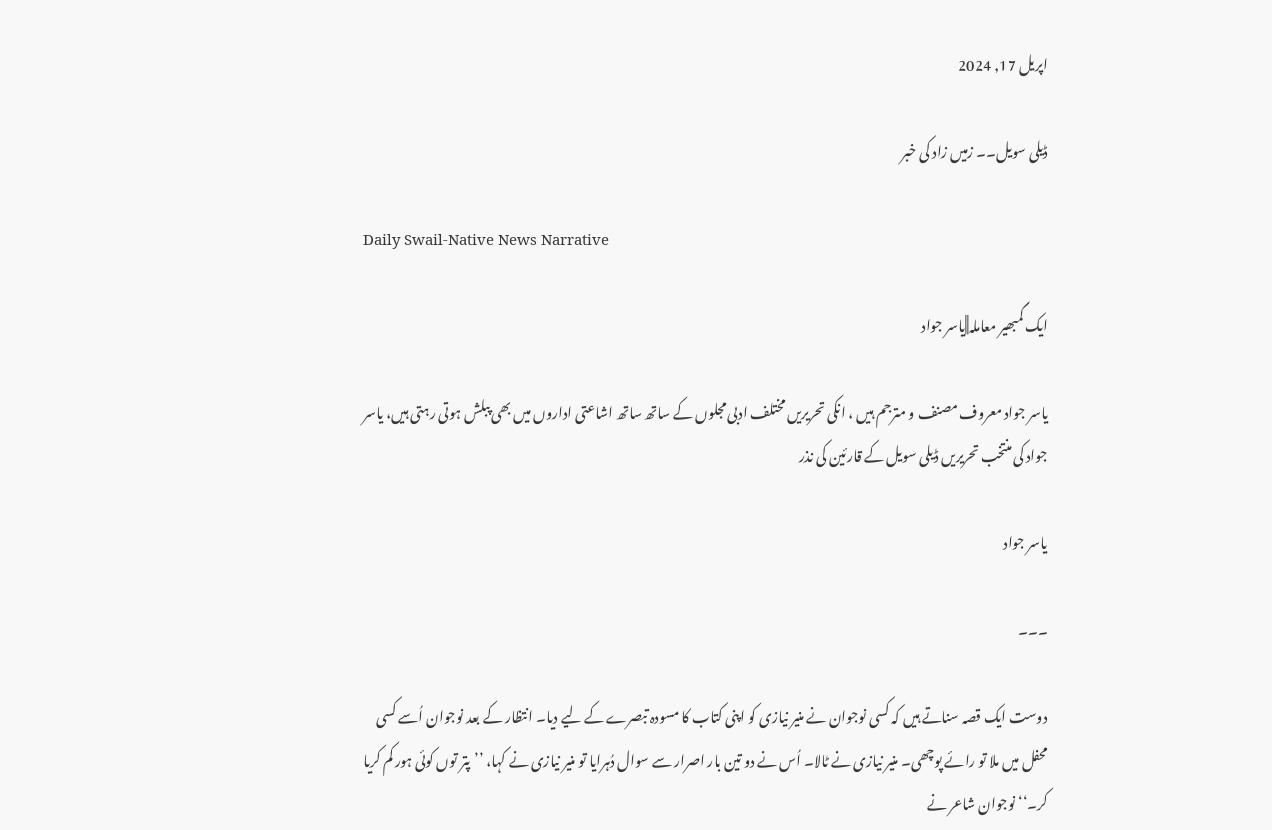اپریل 17, 2024

ڈیلی سویل۔۔ زمیں زاد کی خبر

Daily Swail-Native News Narrative

ایک گمبھیر معاملہ||یاسر جواد

یاسر جواد معروف مصنف و مترجم ہیں ، انکی تحریریں مختلف ادبی مجلوں کے ساتھ ساتھ اشاعتی اداروں میں بھی پبلش ہوتی رہتی ہیں، یاسر جواد کی منتخب تحریریں ڈیلی سویل کے قارئین کی نذر

یاسر جواد

۔۔۔

دوست ایک قصہ سناتے ہیں کہ کسی نوجوان نے منیر نیازی کو اپنی کتاب کا مسودہ تبصرے کے لیے دیا۔ انتظار کے بعد نوجوان اُسے کسی محفل میں ملا تو رائے پوچھی۔ منیر نیازی نے ٹالا۔ اُس نے دو تین بار اصرار سے سوال دُہرایا تو منیر نیازی نے کہا، ’’پتر توں کوئی ہور کم کریا کر۔‘‘ نوجوان شاعر نے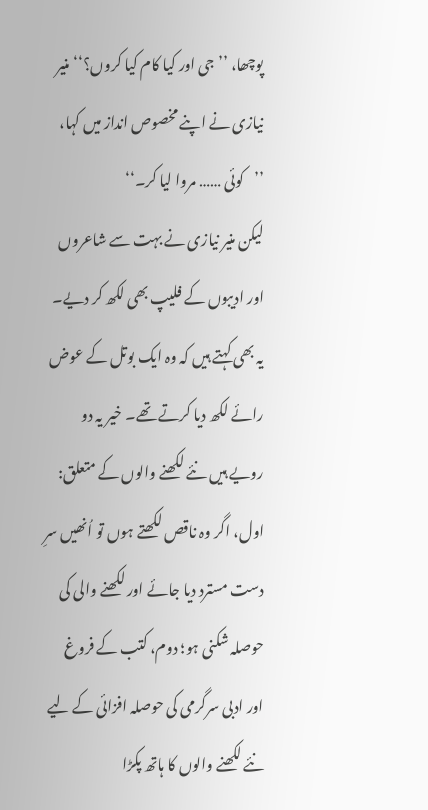پوچھا، ’’جی اور کیا کام کیا کروں؟‘‘ منیر نیازی نے اپنے مخصوص انداز میں کہا، ’’کوئی …… مروا لیا کر۔‘‘
لیکن منیر نیازی نے بہت سے شاعروں اور ادیبوں کے فلیپ بھی لکھ کر دیے۔ یہ بھی کہتے ہیں کہ وہ ایک بوتل کے عوض رائے لکھ دیا کرتے تھے۔ خیر یہ دو رویے ہیں نئے لکھنے والوں کے متعلق: اول، اگر وہ ناقص لکھتے ہوں تو اُنھیں سرِ دست مسترد دیا جائے اور لکھنے والی کی حوصلہ شکنی ہو؛ دوم، کتب کے فروغ اور ادبی سرگرمی کی حوصلہ افزائی کے لیے نئے لکھنے والوں کا ہاتھ پکڑا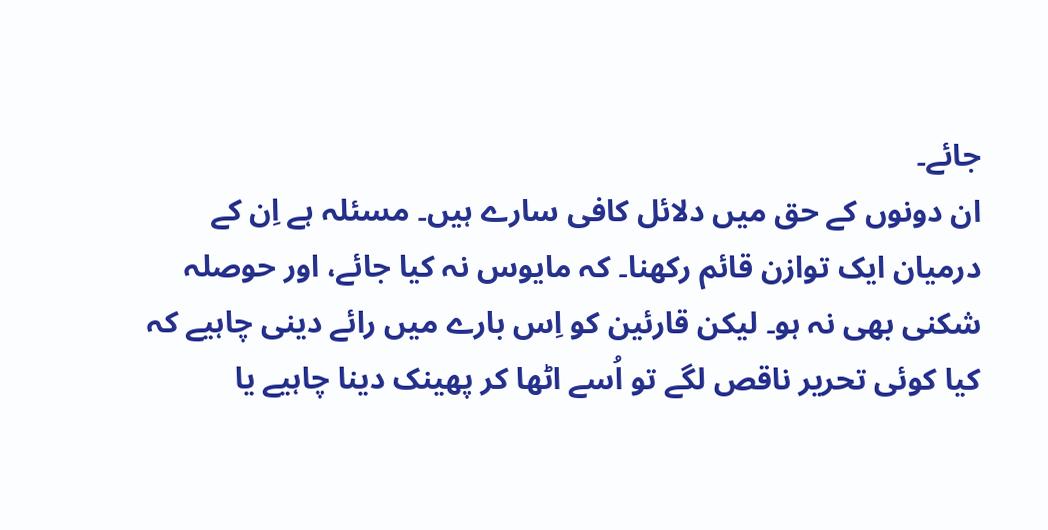جائے۔
ان دونوں کے حق میں دلائل کافی سارے ہیں۔ مسئلہ ہے اِن کے درمیان ایک توازن قائم رکھنا۔ کہ مایوس نہ کیا جائے، اور حوصلہ شکنی بھی نہ ہو۔ لیکن قارئین کو اِس بارے میں رائے دینی چاہیے کہ کیا کوئی تحریر ناقص لگے تو اُسے اٹھا کر پھینک دینا چاہیے یا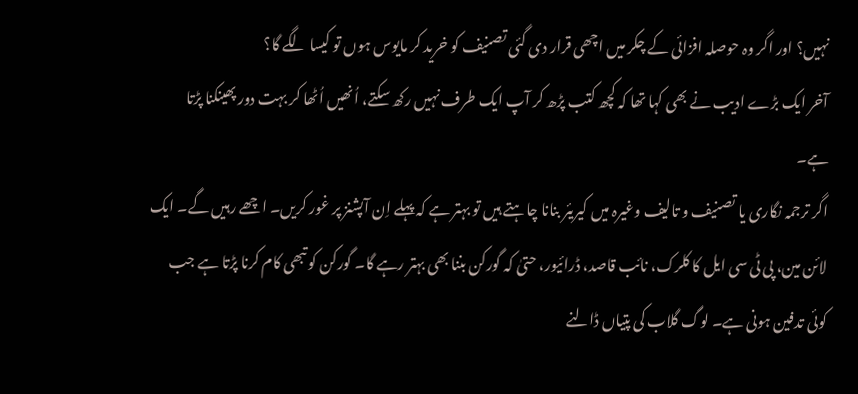نہیں؟ اور اگر وہ حوصلہ افزائی کے چکر میں اچھی قرار دی گئی تصنیف کو خرید کر مایوس ہوں تو کیسا لگے گا؟
آخر ایک بڑے ادیب نے بھی کہا تھا کہ کچھ کتب پڑھ کر آپ ایک طرف نہیں رکھ سکتے، اُنھیں اُٹھا کر بہت دور پھینکنا پڑتا ہے۔
اگر ترجمہ نگاری یا تصنیف و تالیف وغیرہ میں کیریئر بنانا چاہتے ہیں تو بہتر ہے کہ پہلے اِن آپشنز پر غور کریں۔ اچھے رہیں گے۔ ایک لائن مین، پی ٹی سی ایل کا کلرک، نائب قاصد، ڈرائیور، حتیٰ کہ گورکن بننا بھی بہتر رہے گا۔ گورکن کو تبھی کام کرنا پڑتا ہے جب کوئی تدفین ہونی ہے۔ لوگ گلاب کی پتیاں ڈالنے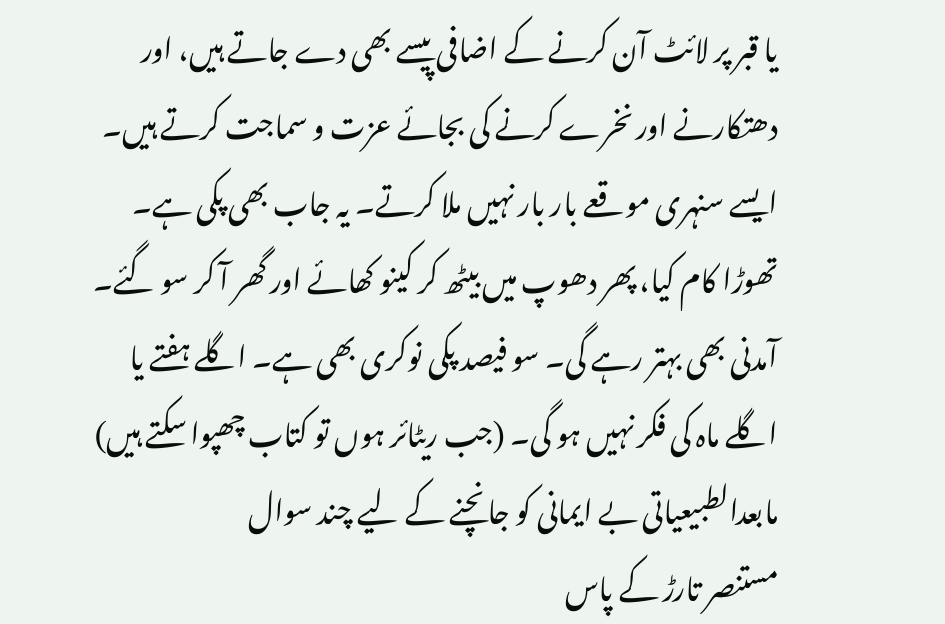یا قبر پر لائٹ آن کرنے کے اضافی پیسے بھی دے جاتے ہیں، اور دھتکارنے اور نخرے کرنے کی بجائے عزت و سماجت کرتے ہیں۔
ایسے سنہری موقعے بار بار نہیں ملا کرتے۔ یہ جاب بھی پکی ہے۔ تھوڑا کام کیا، پھر دھوپ میں بیٹھ کر کینو کھائے اور گھر آ کر سو گئے۔ آمدنی بھی بہتر رہے گی۔ سو فیصد پکی نوکری بھی ہے۔ اگلے ہفتے یا اگلے ماہ کی فکر نہیں ہو گی۔ (جب ریٹائر ہوں تو کتاب چھپوا سکتے ہیں)
مابعدالطبیعیاتی بے ایمانی کو جانچنے کے لیے چند سوال
مستنصر تارڑ کے پاس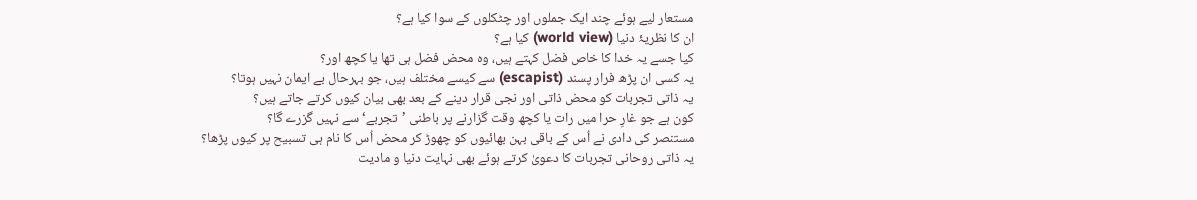مستعار لیے ہوئے چند ایک جملوں اور چٹکلوں کے سوا کیا ہے؟
ان کا نظریۂ دنیا (world view) کیا ہے؟
کیا جسے یہ خدا کا خاص فضل کہتے ہیں، وہ محض فضل ہی تھا یا کچھ اور؟
یہ کسی ان پڑھ فرار پسند (escapist) سے کیسے مختلف ہیں، جو بہرحال بے ایمان نہیں ہوتا؟
یہ ذاتی تجربات کو محض ذاتی اور نجی قرار دینے کے بعد بھی بیان کیوں کرتے جاتے ہیں؟
کون ہے جو غارِ حرا میں رات یا کچھ وقت گزارنے پر باطنی ’تجربے‘ سے نہیں گزرے گا؟
مستنصر کی دادی نے اُس کے باقی بہن بھائیوں کو چھوڑ کر محض اُس کا نام ہی تسبیح پر کیوں پڑھا؟
یہ ذاتی روحانی تجربات کا دعویٰ کرتے ہوئے بھی نہایت دنیا و مادیت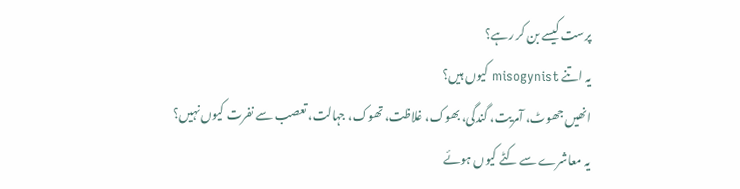پرست کیسے بن کر رہے؟
یہ اتنے misogynist کیوں ہیں؟
انھیں جھوٹ، آمریت، گندگی، بھوک، غلاظت، تھوک، جہالت، تعصب سے نفرت کیوں نہیں؟
یہ معاشرے سے کٹے کیوں ہوئے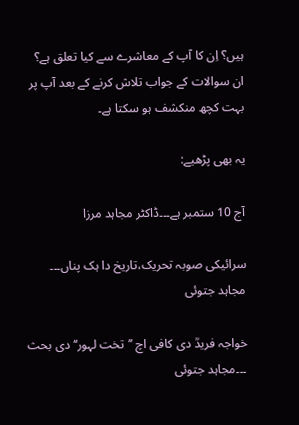ہیں؟ اِن کا آپ کے معاشرے سے کیا تعلق ہے؟
ان سوالات کے جواب تلاش کرنے کے بعد آپ پر بہت کچھ منکشف ہو سکتا ہے۔

یہ بھی پڑھیے:

آج 10 ستمبر ہے۔۔۔ڈاکٹر مجاہد مرزا

سرائیکی صوبہ تحریک،تاریخ دا ہک پناں۔۔۔ مجاہد جتوئی

خواجہ فریدؒ دی کافی اچ ’’تخت لہور‘‘ دی بحث ۔۔۔مجاہد جتوئی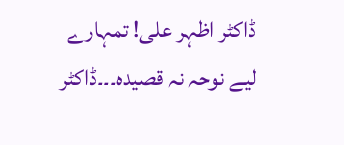ڈاکٹر اظہر علی! تمہارے لیے نوحہ نہ قصیدہ۔۔۔ڈاکٹر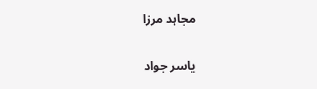مجاہد مرزا

یاسر جواد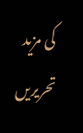کی مزید تحریریں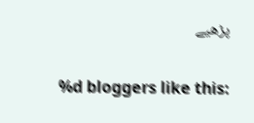پڑھیے

%d bloggers like this: